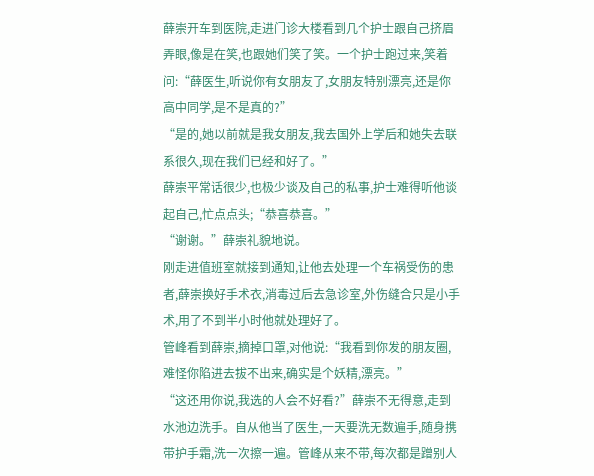薛崇开车到医院,走进门诊大楼看到几个护士跟自己挤眉弄眼,像是在笑,也跟她们笑了笑。一个护士跑过来,笑着问:“薛医生,听说你有女朋友了,女朋友特别漂亮,还是你高中同学,是不是真的?”
“是的,她以前就是我女朋友,我去国外上学后和她失去联系很久,现在我们已经和好了。”
薛崇平常话很少,也极少谈及自己的私事,护士难得听他谈起自己,忙点点头;“恭喜恭喜。”
“谢谢。”薛崇礼貌地说。
刚走进值班室就接到通知,让他去处理一个车祸受伤的患者,薛崇换好手术衣,消毒过后去急诊室,外伤缝合只是小手术,用了不到半小时他就处理好了。
管峰看到薛崇,摘掉口罩,对他说:“我看到你发的朋友圈,难怪你陷进去拔不出来,确实是个妖精,漂亮。”
“这还用你说,我选的人会不好看?”薛崇不无得意,走到水池边洗手。自从他当了医生,一天要洗无数遍手,随身携带护手霜,洗一次擦一遍。管峰从来不带,每次都是蹭别人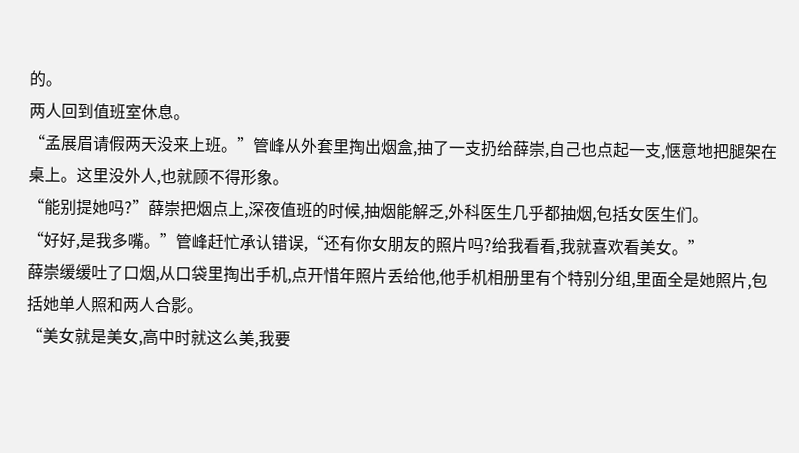的。
两人回到值班室休息。
“孟展眉请假两天没来上班。”管峰从外套里掏出烟盒,抽了一支扔给薛崇,自己也点起一支,惬意地把腿架在桌上。这里没外人,也就顾不得形象。
“能别提她吗?”薛崇把烟点上,深夜值班的时候,抽烟能解乏,外科医生几乎都抽烟,包括女医生们。
“好好,是我多嘴。”管峰赶忙承认错误,“还有你女朋友的照片吗?给我看看,我就喜欢看美女。”
薛崇缓缓吐了口烟,从口袋里掏出手机,点开惜年照片丢给他,他手机相册里有个特别分组,里面全是她照片,包括她单人照和两人合影。
“美女就是美女,高中时就这么美,我要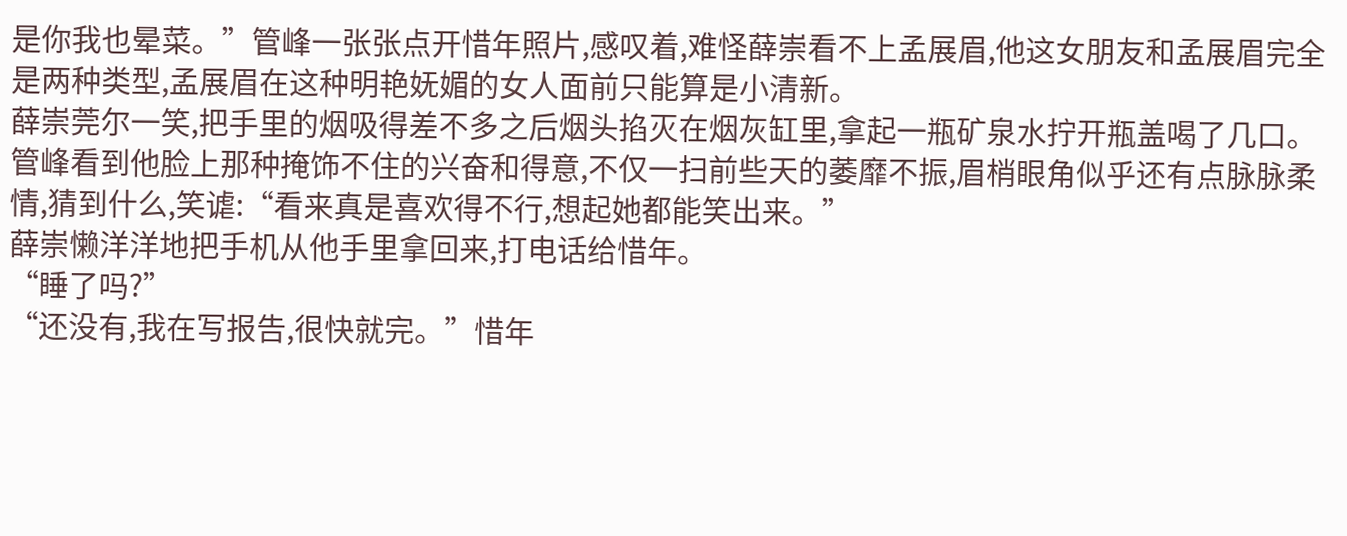是你我也晕菜。”管峰一张张点开惜年照片,感叹着,难怪薛崇看不上孟展眉,他这女朋友和孟展眉完全是两种类型,孟展眉在这种明艳妩媚的女人面前只能算是小清新。
薛崇莞尔一笑,把手里的烟吸得差不多之后烟头掐灭在烟灰缸里,拿起一瓶矿泉水拧开瓶盖喝了几口。
管峰看到他脸上那种掩饰不住的兴奋和得意,不仅一扫前些天的萎靡不振,眉梢眼角似乎还有点脉脉柔情,猜到什么,笑谑:“看来真是喜欢得不行,想起她都能笑出来。”
薛崇懒洋洋地把手机从他手里拿回来,打电话给惜年。
“睡了吗?”
“还没有,我在写报告,很快就完。”惜年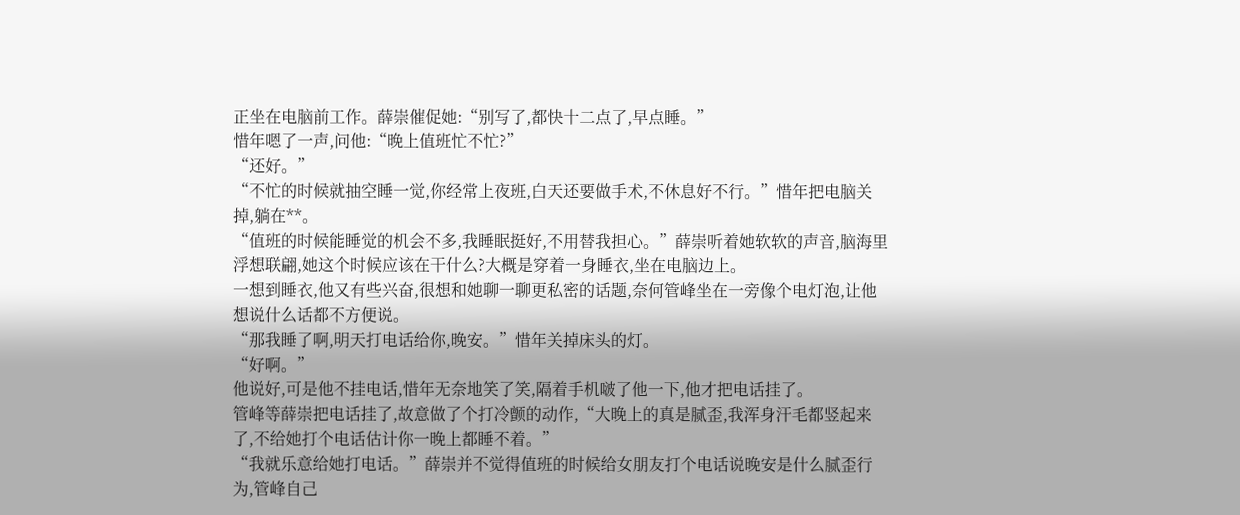正坐在电脑前工作。薛崇催促她:“别写了,都快十二点了,早点睡。”
惜年嗯了一声,问他:“晚上值班忙不忙?”
“还好。”
“不忙的时候就抽空睡一觉,你经常上夜班,白天还要做手术,不休息好不行。”惜年把电脑关掉,躺在**。
“值班的时候能睡觉的机会不多,我睡眠挺好,不用替我担心。”薛崇听着她软软的声音,脑海里浮想联翩,她这个时候应该在干什么?大概是穿着一身睡衣,坐在电脑边上。
一想到睡衣,他又有些兴奋,很想和她聊一聊更私密的话题,奈何管峰坐在一旁像个电灯泡,让他想说什么话都不方便说。
“那我睡了啊,明天打电话给你,晚安。”惜年关掉床头的灯。
“好啊。”
他说好,可是他不挂电话,惜年无奈地笑了笑,隔着手机啵了他一下,他才把电话挂了。
管峰等薛崇把电话挂了,故意做了个打冷颤的动作,“大晚上的真是腻歪,我浑身汗毛都竖起来了,不给她打个电话估计你一晚上都睡不着。”
“我就乐意给她打电话。”薛崇并不觉得值班的时候给女朋友打个电话说晚安是什么腻歪行为,管峰自己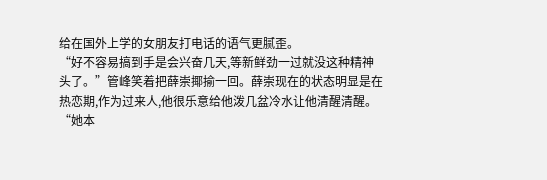给在国外上学的女朋友打电话的语气更腻歪。
“好不容易搞到手是会兴奋几天,等新鲜劲一过就没这种精神头了。”管峰笑着把薛崇揶揄一回。薛崇现在的状态明显是在热恋期,作为过来人,他很乐意给他泼几盆冷水让他清醒清醒。
“她本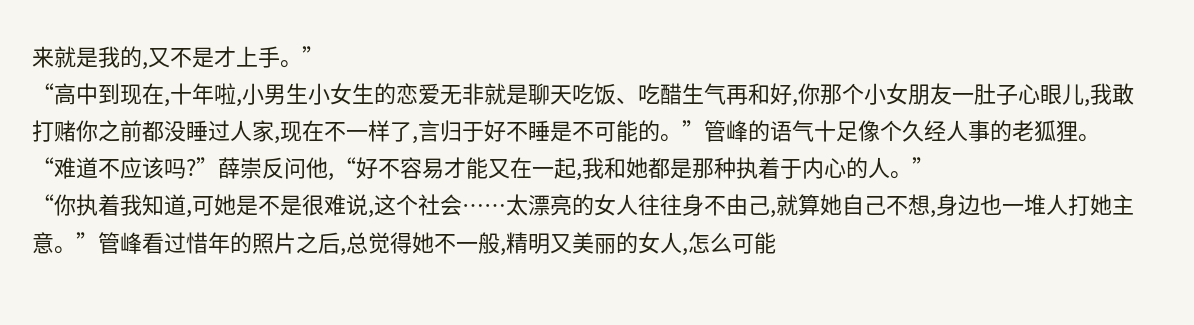来就是我的,又不是才上手。”
“高中到现在,十年啦,小男生小女生的恋爱无非就是聊天吃饭、吃醋生气再和好,你那个小女朋友一肚子心眼儿,我敢打赌你之前都没睡过人家,现在不一样了,言归于好不睡是不可能的。”管峰的语气十足像个久经人事的老狐狸。
“难道不应该吗?”薛崇反问他,“好不容易才能又在一起,我和她都是那种执着于内心的人。”
“你执着我知道,可她是不是很难说,这个社会……太漂亮的女人往往身不由己,就算她自己不想,身边也一堆人打她主意。”管峰看过惜年的照片之后,总觉得她不一般,精明又美丽的女人,怎么可能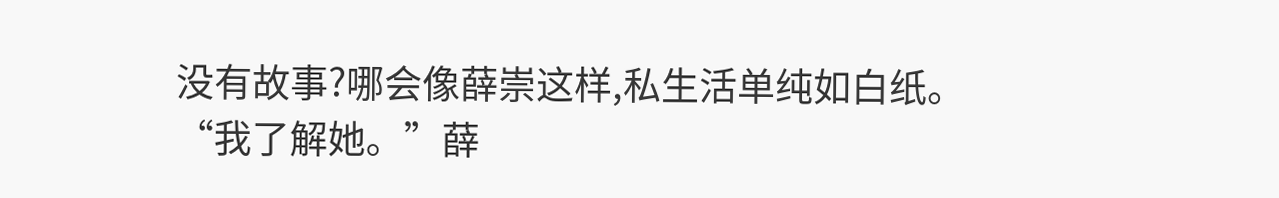没有故事?哪会像薛崇这样,私生活单纯如白纸。
“我了解她。”薛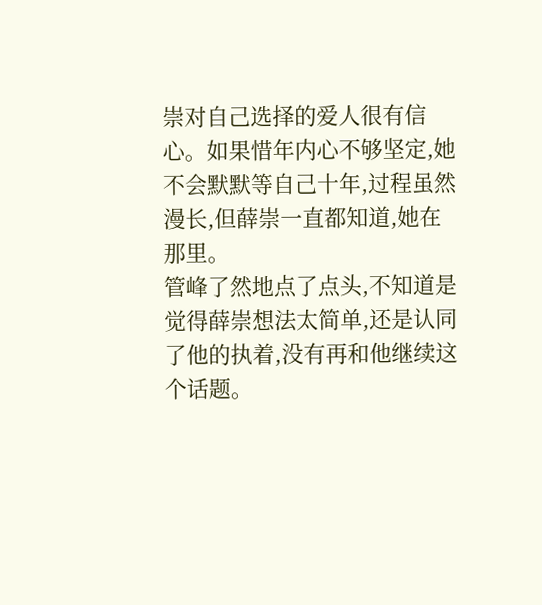崇对自己选择的爱人很有信心。如果惜年内心不够坚定,她不会默默等自己十年,过程虽然漫长,但薛崇一直都知道,她在那里。
管峰了然地点了点头,不知道是觉得薛崇想法太简单,还是认同了他的执着,没有再和他继续这个话题。